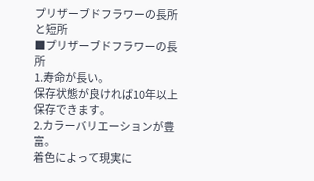プリザーブドフラワーの長所と短所
■プリザーブドフラワーの長所
1.寿命が長い。
保存状態が良ければ10年以上保存できます。
2.カラーバリエーションが豊富。
着色によって現実に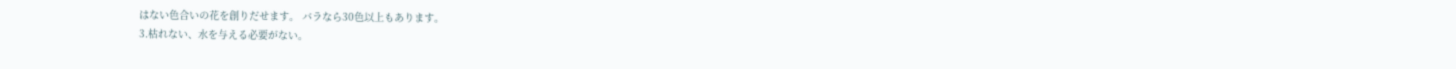はない色合いの花を創りだせます。 バラなら30色以上もあります。
3.枯れない、水を与える必要がない。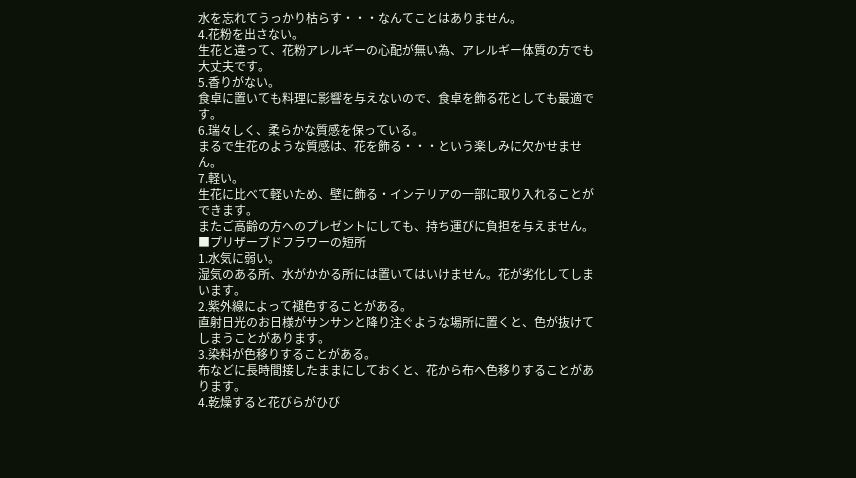水を忘れてうっかり枯らす・・・なんてことはありません。
4.花粉を出さない。
生花と違って、花粉アレルギーの心配が無い為、アレルギー体質の方でも大丈夫です。
5.香りがない。
食卓に置いても料理に影響を与えないので、食卓を飾る花としても最適です。
6.瑞々しく、柔らかな質感を保っている。
まるで生花のような質感は、花を飾る・・・という楽しみに欠かせません。
7.軽い。
生花に比べて軽いため、壁に飾る・インテリアの一部に取り入れることができます。
またご高齢の方へのプレゼントにしても、持ち運びに負担を与えません。
■プリザーブドフラワーの短所
1.水気に弱い。
湿気のある所、水がかかる所には置いてはいけません。花が劣化してしまいます。
2.紫外線によって褪色することがある。
直射日光のお日様がサンサンと降り注ぐような場所に置くと、色が抜けてしまうことがあります。
3.染料が色移りすることがある。
布などに長時間接したままにしておくと、花から布へ色移りすることがあります。
4.乾燥すると花びらがひび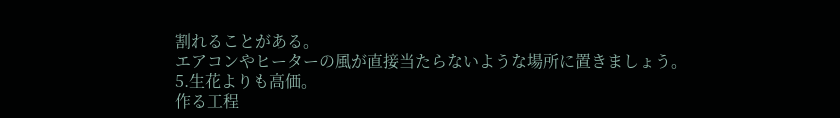割れることがある。
エアコンやヒーターの風が直接当たらないような場所に置きましょう。
5.生花よりも高価。
作る工程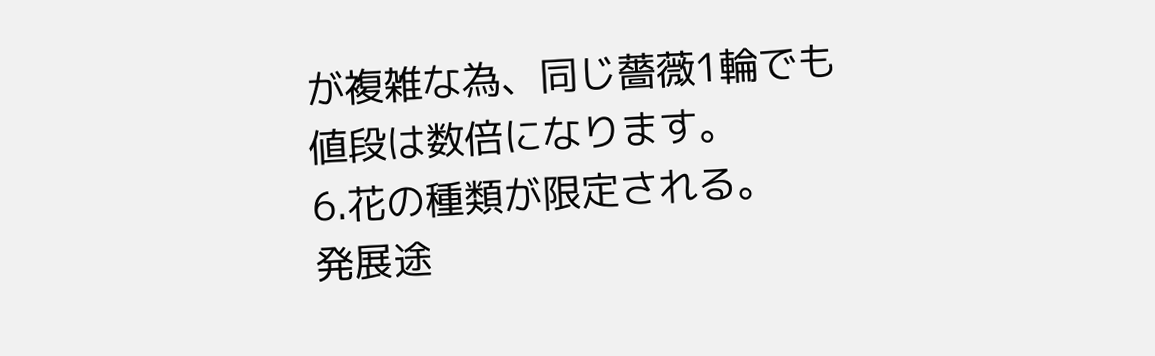が複雑な為、同じ薔薇1輪でも値段は数倍になります。
6.花の種類が限定される。
発展途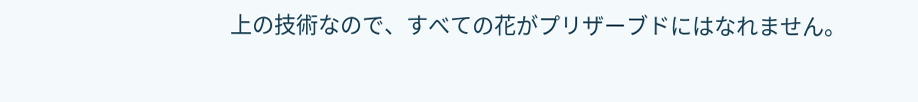上の技術なので、すべての花がプリザーブドにはなれません。